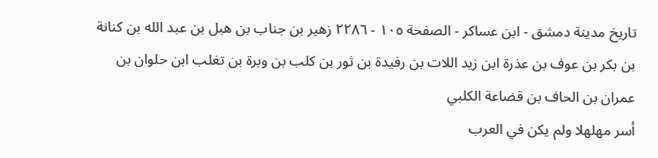تاريخ مدينة دمشق - ابن عساكر - الصفحة ١٠٥ - ٢٢٨٦ زهير بن جناب بن هبل بن عبد الله بن كنانة بن بكر بن عوف بن عذرة ابن زيد اللات بن رفيدة بن ثور بن كلب بن وبرة بن تغلب ابن حلوان بن عمران بن الحاف بن قضاعة الكلبي
أسر مهلهلا ولم يكن في العرب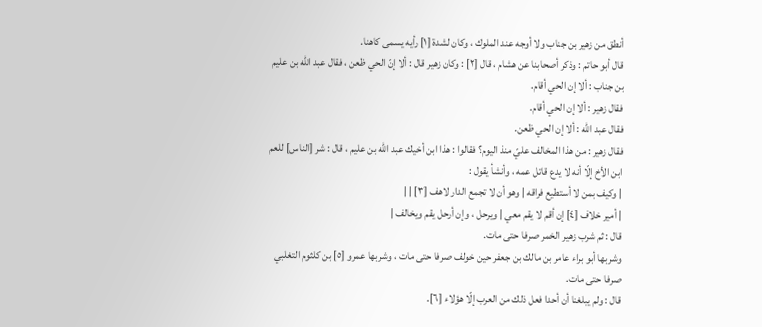أنطق من زهير بن جناب ولا أوجه عند الملوك ، وكان لشدة [١] رأيه يسمى كاهنا.
قال أبو حاتم : وذكر أصحابنا عن هشام ، قال [٢] : وكان زهير قال : ألا إنّ الحي ظعن ، فقال عبد الله بن عليم بن جناب : ألا إن الحي أقام.
فقال زهير : ألا إن الحي أقام.
فقال عبد الله : ألا إن الحي ظعن.
فقال زهير : من هذا المخالف عليّ منذ اليوم؟ فقالوا : هذا ابن أخيك عبد الله بن عليم ، قال : شر [الناس] للعم ابن الأخ إلّا أنه لا يدع قاتل عمه ، وأنشأ يقول :
| وكيف بمن لا أستطيع فراقه | وهو أن لا تجمع الدار لاهف [٣] | |
| أمير خلاف [٤] إن أقم لا يقم معي | ويرحل ، وإن أرحل يقم ويخالف |
قال : ثم شرب زهير الخمر صرفا حتى مات.
وشربها أبو براء عامر بن مالك بن جعفر حين خولف صرفا حتى مات ، وشربها عمرو [٥] بن كلثوم التغلبي صرفا حتى مات.
قال : ولم يبلغنا أن أحدا فعل ذلك من العرب إلّا هؤلاء [٦].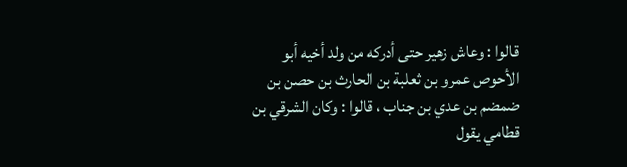قالوا : وعاش زهير حتى أدركه من ولد أخيه أبو الأحوص عمرو بن ثعلبة بن الحارث بن حصن بن ضمضم بن عدي بن جناب ، قالوا : وكان الشرقي بن قطامي يقول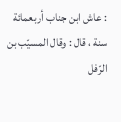: عاش ابن جناب أربعمائة سنة ، قال : وقال المسيّب بن الرّفل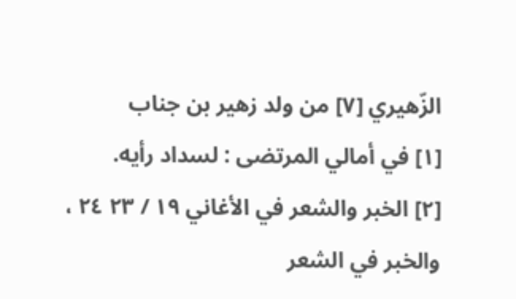الزّهيري [٧] من ولد زهير بن جناب
[١] في أمالي المرتضى : لسداد رأيه.
[٢] الخبر والشعر في الأغاني ١٩ / ٢٣ ٢٤ ، والخبر في الشعر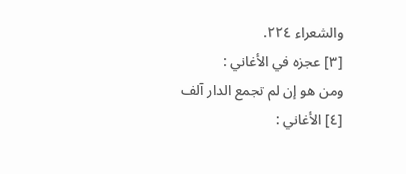والشعراء ٢٢٤.
[٣] عجزه في الأغاني :
ومن هو إن لم تجمع الدار آلف
[٤] الأغاني :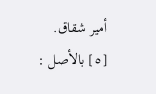أمير شقاق.
[٥] بالأصل :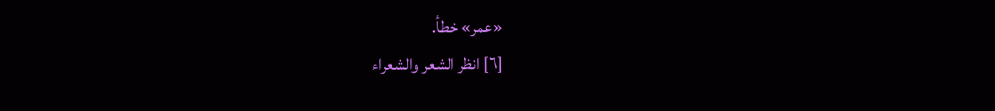«عمر» خطأ.
[٦] انظر الشعر والشعراء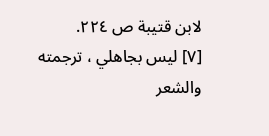لابن قتيبة ص ٢٢٤.
[٧] ليس بجاهلي ، ترجمته والشعر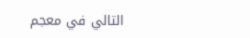التالي في معجم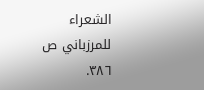الشعراء للمرزباني ص ٣٨٦.